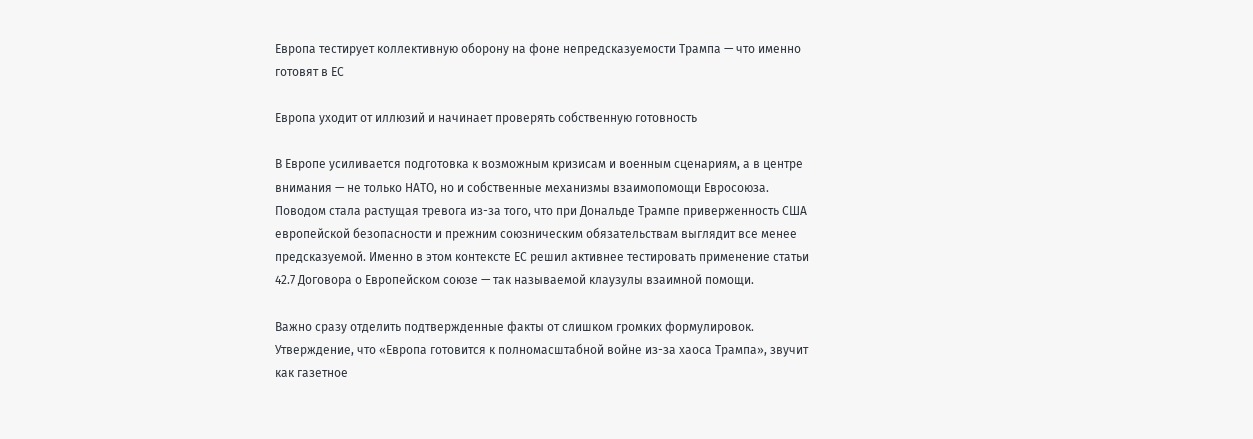Европа тестирует коллективную оборону на фоне непредсказуемости Трампа — что именно готовят в ЕС

Европа уходит от иллюзий и начинает проверять собственную готовность

В Европе усиливается подготовка к возможным кризисам и военным сценариям, а в центре внимания — не только НАТО, но и собственные механизмы взаимопомощи Евросоюза. Поводом стала растущая тревога из-за того, что при Дональде Трампе приверженность США европейской безопасности и прежним союзническим обязательствам выглядит все менее предсказуемой. Именно в этом контексте ЕС решил активнее тестировать применение статьи 42.7 Договора о Европейском союзе — так называемой клаузулы взаимной помощи.

Важно сразу отделить подтвержденные факты от слишком громких формулировок. Утверждение, что «Европа готовится к полномасштабной войне из-за хаоса Трампа», звучит как газетное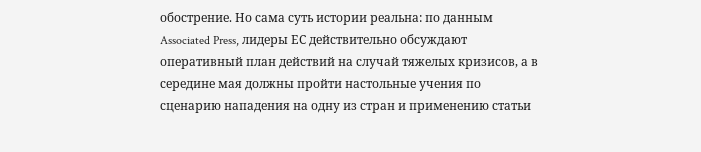обострение. Но сама суть истории реальна: по данным Associated Press, лидеры ЕС действительно обсуждают оперативный план действий на случай тяжелых кризисов, а в середине мая должны пройти настольные учения по сценарию нападения на одну из стран и применению статьи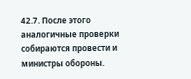42.7. После этого аналогичные проверки собираются провести и министры обороны.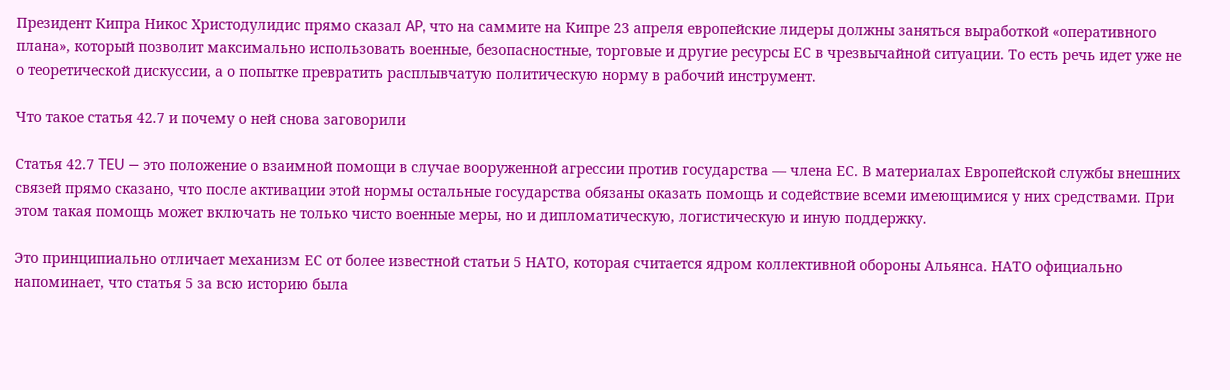Президент Кипра Никос Христодулидис прямо сказал AP, что на саммите на Кипре 23 апреля европейские лидеры должны заняться выработкой «оперативного плана», который позволит максимально использовать военные, безопасностные, торговые и другие ресурсы ЕС в чрезвычайной ситуации. То есть речь идет уже не о теоретической дискуссии, а о попытке превратить расплывчатую политическую норму в рабочий инструмент.

Что такое статья 42.7 и почему о ней снова заговорили

Статья 42.7 TEU — это положение о взаимной помощи в случае вооруженной агрессии против государства — члена ЕС. В материалах Европейской службы внешних связей прямо сказано, что после активации этой нормы остальные государства обязаны оказать помощь и содействие всеми имеющимися у них средствами. При этом такая помощь может включать не только чисто военные меры, но и дипломатическую, логистическую и иную поддержку.

Это принципиально отличает механизм ЕС от более известной статьи 5 НАТО, которая считается ядром коллективной обороны Альянса. НАТО официально напоминает, что статья 5 за всю историю была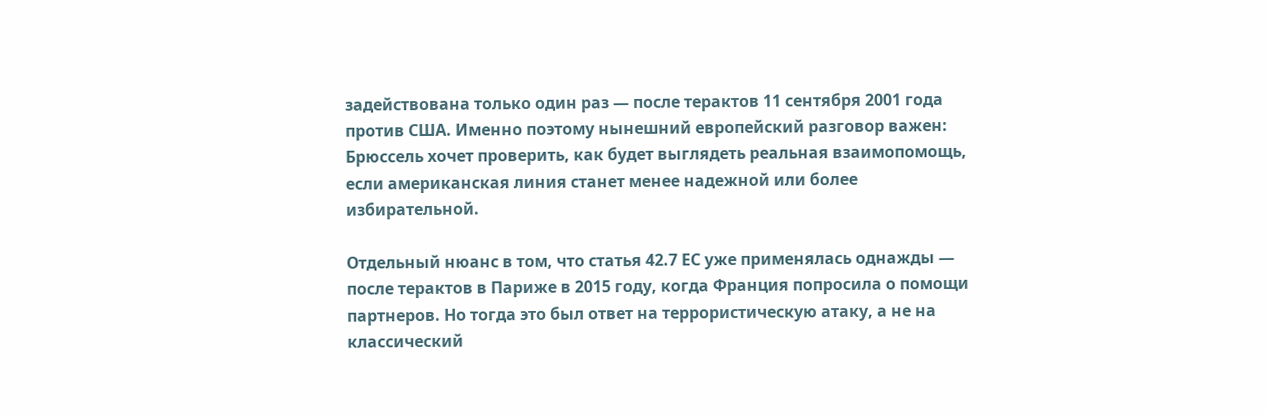задействована только один раз — после терактов 11 сентября 2001 года против США. Именно поэтому нынешний европейский разговор важен: Брюссель хочет проверить, как будет выглядеть реальная взаимопомощь, если американская линия станет менее надежной или более избирательной.

Отдельный нюанс в том, что статья 42.7 ЕС уже применялась однажды — после терактов в Париже в 2015 году, когда Франция попросила о помощи партнеров. Но тогда это был ответ на террористическую атаку, а не на классический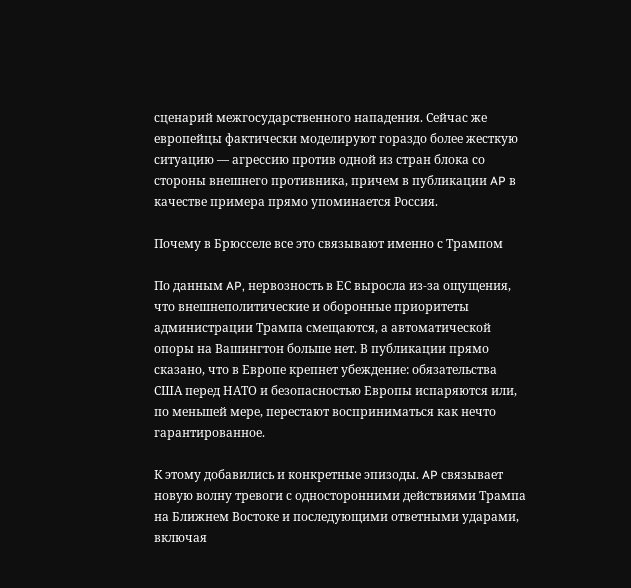сценарий межгосударственного нападения. Сейчас же европейцы фактически моделируют гораздо более жесткую ситуацию — агрессию против одной из стран блока со стороны внешнего противника, причем в публикации AP в качестве примера прямо упоминается Россия.

Почему в Брюсселе все это связывают именно с Трампом

По данным AP, нервозность в ЕС выросла из-за ощущения, что внешнеполитические и оборонные приоритеты администрации Трампа смещаются, а автоматической опоры на Вашингтон больше нет. В публикации прямо сказано, что в Европе крепнет убеждение: обязательства США перед НАТО и безопасностью Европы испаряются или, по меньшей мере, перестают восприниматься как нечто гарантированное.

К этому добавились и конкретные эпизоды. AP связывает новую волну тревоги с односторонними действиями Трампа на Ближнем Востоке и последующими ответными ударами, включая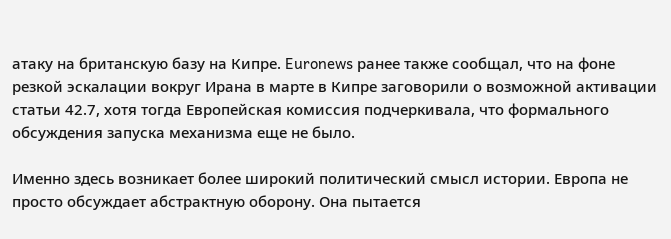атаку на британскую базу на Кипре. Euronews ранее также сообщал, что на фоне резкой эскалации вокруг Ирана в марте в Кипре заговорили о возможной активации статьи 42.7, хотя тогда Европейская комиссия подчеркивала, что формального обсуждения запуска механизма еще не было.

Именно здесь возникает более широкий политический смысл истории. Европа не просто обсуждает абстрактную оборону. Она пытается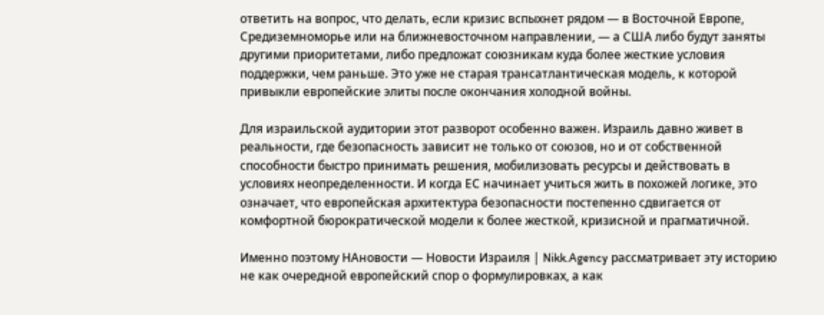ответить на вопрос, что делать, если кризис вспыхнет рядом — в Восточной Европе, Средиземноморье или на ближневосточном направлении, — а США либо будут заняты другими приоритетами, либо предложат союзникам куда более жесткие условия поддержки, чем раньше. Это уже не старая трансатлантическая модель, к которой привыкли европейские элиты после окончания холодной войны.

Для израильской аудитории этот разворот особенно важен. Израиль давно живет в реальности, где безопасность зависит не только от союзов, но и от собственной способности быстро принимать решения, мобилизовать ресурсы и действовать в условиях неопределенности. И когда ЕС начинает учиться жить в похожей логике, это означает, что европейская архитектура безопасности постепенно сдвигается от комфортной бюрократической модели к более жесткой, кризисной и прагматичной.

Именно поэтому НАновости — Новости Израиля | Nikk.Agency рассматривает эту историю не как очередной европейский спор о формулировках, а как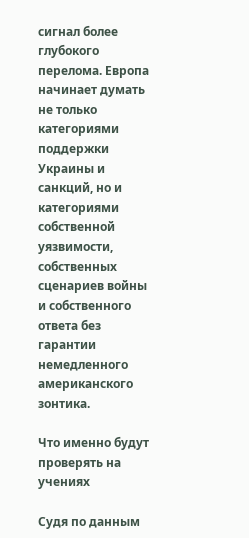сигнал более глубокого перелома. Европа начинает думать не только категориями поддержки Украины и санкций, но и категориями собственной уязвимости, собственных сценариев войны и собственного ответа без гарантии немедленного американского зонтика.

Что именно будут проверять на учениях

Судя по данным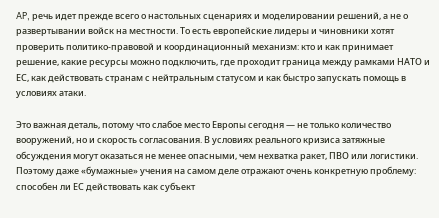AP, речь идет прежде всего о настольных сценариях и моделировании решений, а не о развертывании войск на местности. То есть европейские лидеры и чиновники хотят проверить политико-правовой и координационный механизм: кто и как принимает решение, какие ресурсы можно подключить, где проходит граница между рамками НАТО и ЕС, как действовать странам с нейтральным статусом и как быстро запускать помощь в условиях атаки.

Это важная деталь, потому что слабое место Европы сегодня — не только количество вооружений, но и скорость согласования. В условиях реального кризиса затяжные обсуждения могут оказаться не менее опасными, чем нехватка ракет, ПВО или логистики. Поэтому даже «бумажные» учения на самом деле отражают очень конкретную проблему: способен ли ЕС действовать как субъект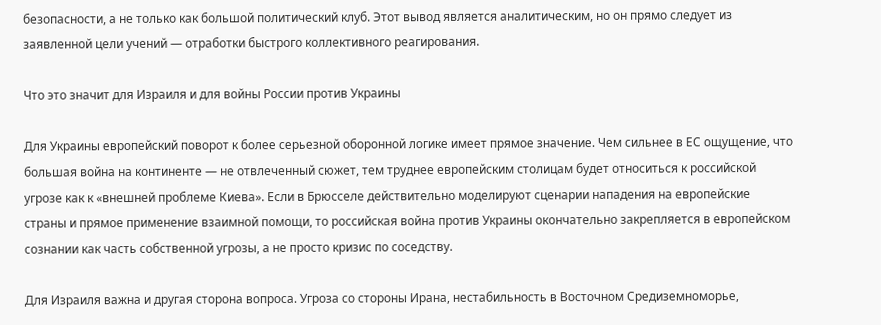безопасности, а не только как большой политический клуб. Этот вывод является аналитическим, но он прямо следует из заявленной цели учений — отработки быстрого коллективного реагирования.

Что это значит для Израиля и для войны России против Украины

Для Украины европейский поворот к более серьезной оборонной логике имеет прямое значение. Чем сильнее в ЕС ощущение, что большая война на континенте — не отвлеченный сюжет, тем труднее европейским столицам будет относиться к российской угрозе как к «внешней проблеме Киева». Если в Брюсселе действительно моделируют сценарии нападения на европейские страны и прямое применение взаимной помощи, то российская война против Украины окончательно закрепляется в европейском сознании как часть собственной угрозы, а не просто кризис по соседству.

Для Израиля важна и другая сторона вопроса. Угроза со стороны Ирана, нестабильность в Восточном Средиземноморье,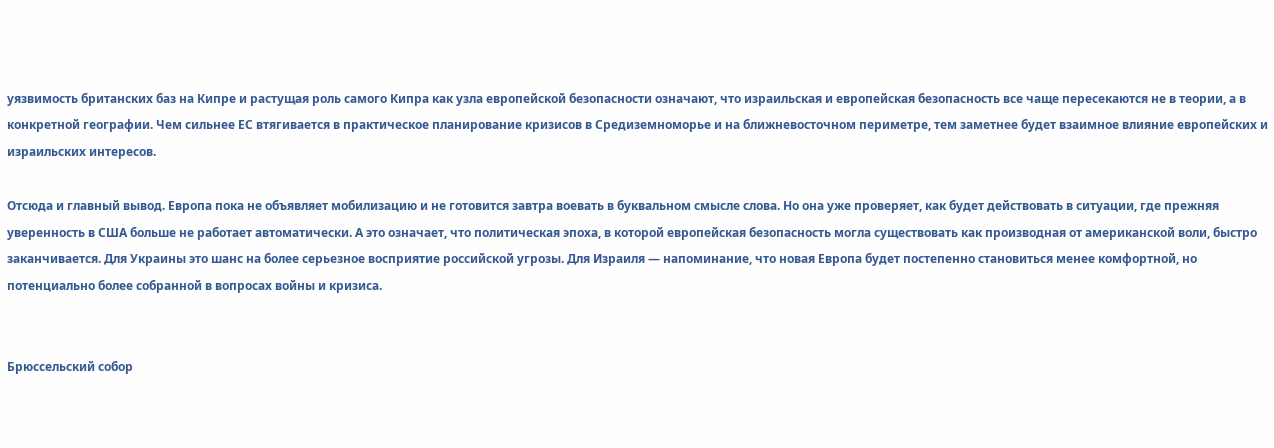уязвимость британских баз на Кипре и растущая роль самого Кипра как узла европейской безопасности означают, что израильская и европейская безопасность все чаще пересекаются не в теории, а в конкретной географии. Чем сильнее ЕС втягивается в практическое планирование кризисов в Средиземноморье и на ближневосточном периметре, тем заметнее будет взаимное влияние европейских и израильских интересов.

Отсюда и главный вывод. Европа пока не объявляет мобилизацию и не готовится завтра воевать в буквальном смысле слова. Но она уже проверяет, как будет действовать в ситуации, где прежняя уверенность в США больше не работает автоматически. А это означает, что политическая эпоха, в которой европейская безопасность могла существовать как производная от американской воли, быстро заканчивается. Для Украины это шанс на более серьезное восприятие российской угрозы. Для Израиля — напоминание, что новая Европа будет постепенно становиться менее комфортной, но потенциально более собранной в вопросах войны и кризиса.


Брюссельский собор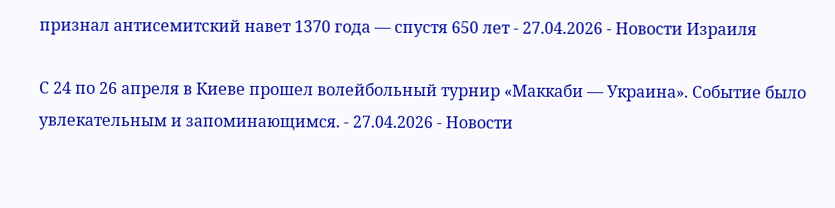признал антисемитский навет 1370 года — спустя 650 лет - 27.04.2026 - Новости Израиля

С 24 по 26 апреля в Киеве прошел волейбольный турнир «Маккаби — Украина». Событие было увлекательным и запоминающимся. - 27.04.2026 - Новости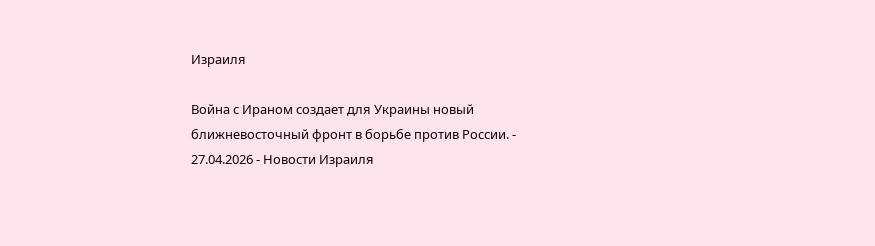Израиля

Война с Ираном создает для Украины новый ближневосточный фронт в борьбе против России. - 27.04.2026 - Новости Израиля